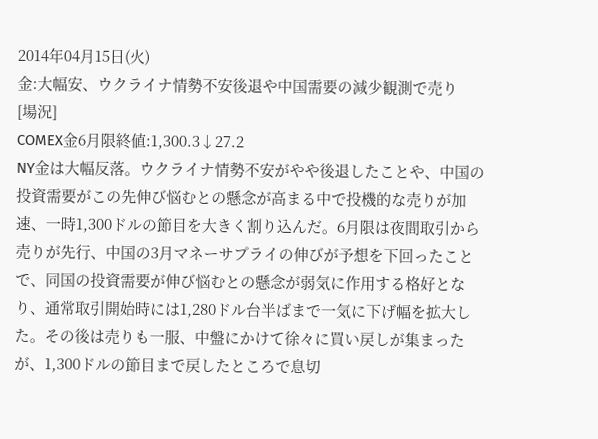2014年04月15日(火)
金:大幅安、ウクライナ情勢不安後退や中国需要の減少観測で売り
[場況]
COMEX金6月限終値:1,300.3↓27.2
NY金は大幅反落。ウクライナ情勢不安がやや後退したことや、中国の投資需要がこの先伸び悩むとの懸念が高まる中で投機的な売りが加速、一時1,300ドルの節目を大きく割り込んだ。6月限は夜間取引から売りが先行、中国の3月マネーサプライの伸びが予想を下回ったことで、同国の投資需要が伸び悩むとの懸念が弱気に作用する格好となり、通常取引開始時には1,280ドル台半ばまで一気に下げ幅を拡大した。その後は売りも一服、中盤にかけて徐々に買い戻しが集まったが、1,300ドルの節目まで戻したところで息切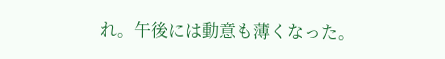れ。午後には動意も薄くなった。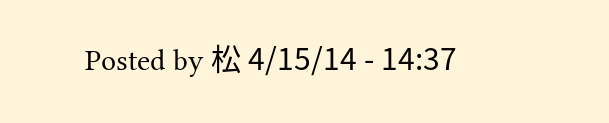Posted by 松 4/15/14 - 14:37